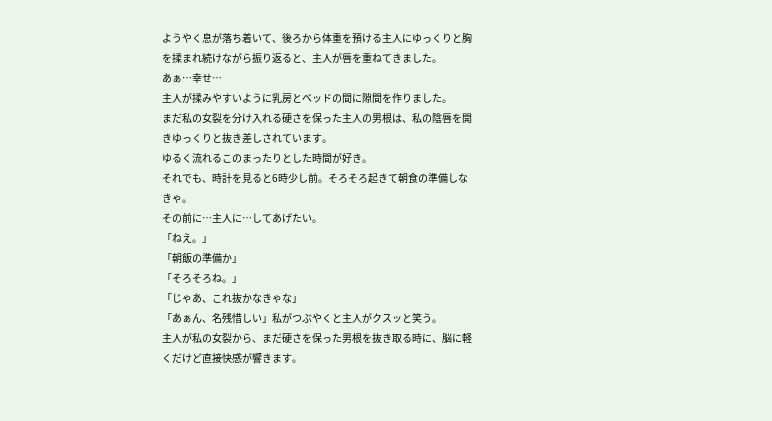ようやく息が落ち着いて、後ろから体重を預ける主人にゆっくりと胸を揉まれ続けながら振り返ると、主人が唇を重ねてきました。
あぁ…幸せ…
主人が揉みやすいように乳房とベッドの間に隙間を作りました。
まだ私の女裂を分け入れる硬さを保った主人の男根は、私の陰唇を開きゆっくりと抜き差しされています。
ゆるく流れるこのまったりとした時間が好き。
それでも、時計を見ると6時少し前。そろそろ起きて朝食の準備しなきゃ。
その前に…主人に…してあげたい。
「ねえ。」
「朝飯の準備か」
「そろそろね。」
「じゃあ、これ抜かなきゃな」
「あぁん、名残惜しい」私がつぶやくと主人がクスッと笑う。
主人が私の女裂から、まだ硬さを保った男根を抜き取る時に、脳に軽くだけど直接快感が響きます。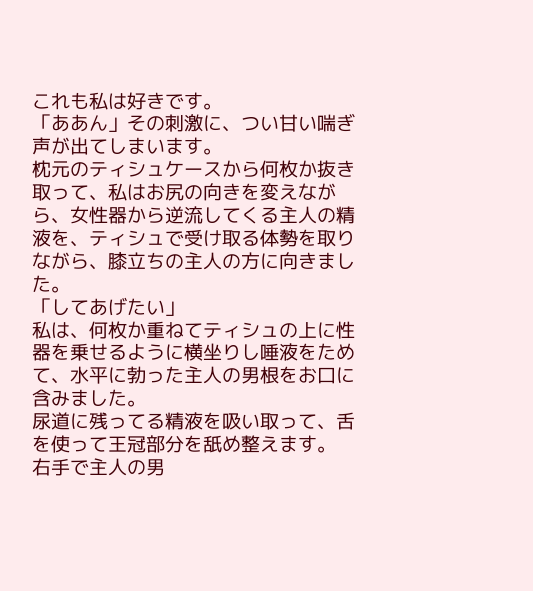これも私は好きです。
「ああん」その刺激に、つい甘い喘ぎ声が出てしまいます。
枕元のティシュケースから何枚か抜き取って、私はお尻の向きを変えながら、女性器から逆流してくる主人の精液を、ティシュで受け取る体勢を取りながら、膝立ちの主人の方に向きました。
「してあげたい」
私は、何枚か重ねてティシュの上に性器を乗せるように横坐りし唾液をためて、水平に勃った主人の男根をお口に含みました。
尿道に残ってる精液を吸い取って、舌を使って王冠部分を舐め整えます。
右手で主人の男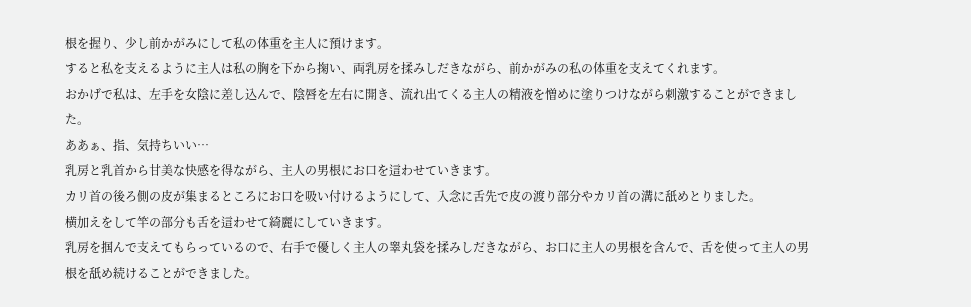根を握り、少し前かがみにして私の体重を主人に預けます。
すると私を支えるように主人は私の胸を下から掬い、両乳房を揉みしだきながら、前かがみの私の体重を支えてくれます。
おかげで私は、左手を女陰に差し込んで、陰唇を左右に開き、流れ出てくる主人の精液を憎めに塗りつけながら刺激することができました。
ああぁ、指、気持ちいい…
乳房と乳首から甘美な快感を得ながら、主人の男根にお口を這わせていきます。
カリ首の後ろ側の皮が集まるところにお口を吸い付けるようにして、入念に舌先で皮の渡り部分やカリ首の溝に舐めとりました。
横加えをして竿の部分も舌を這わせて綺麗にしていきます。
乳房を掴んで支えてもらっているので、右手で優しく主人の睾丸袋を揉みしだきながら、お口に主人の男根を含んで、舌を使って主人の男根を舐め続けることができました。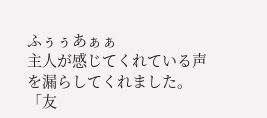ふぅぅあぁぁ
主人が感じてくれている声を漏らしてくれました。
「友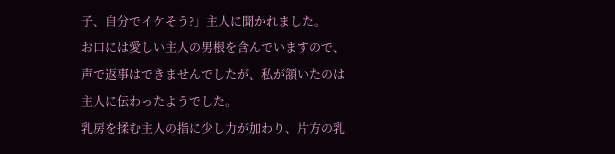子、自分でイケそう?」主人に聞かれました。
お口には愛しい主人の男根を含んでいますので、声で返事はできませんでしたが、私が頷いたのは主人に伝わったようでした。
乳房を揉む主人の指に少し力が加わり、片方の乳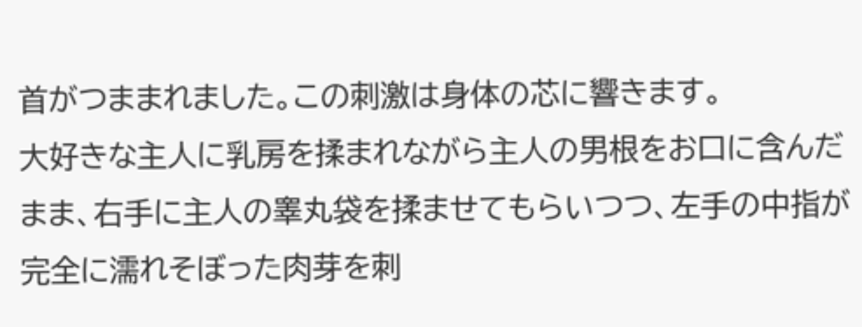首がつままれました。この刺激は身体の芯に響きます。
大好きな主人に乳房を揉まれながら主人の男根をお口に含んだまま、右手に主人の睾丸袋を揉ませてもらいつつ、左手の中指が完全に濡れそぼった肉芽を刺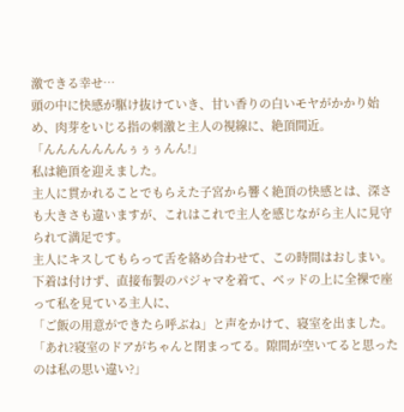激できる幸せ…
頭の中に快感が駆け抜けていき、甘い香りの白いモヤがかかり始め、肉芽をいじる指の刺激と主人の視線に、絶頂間近。
「んんんんんんんぅぅぅんん!」
私は絶頂を迎えました。
主人に貫かれることでもらえた子宮から響く絶頂の快感とは、深さも大きさも違いますが、これはこれで主人を感じながら主人に見守られて満足です。
主人にキスしてもらって舌を絡め合わせて、この時間はおしまい。
下着は付けず、直接布製のパジャマを着て、ベッドの上に全裸で座って私を見ている主人に、
「ご飯の用意ができたら呼ぶね」と声をかけて、寝室を出ました。
「あれ?寝室のドアがちゃんと閉まってる。隙間が空いてると思ったのは私の思い違い?」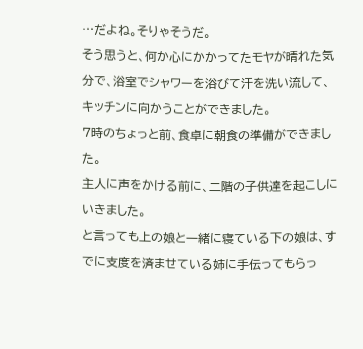…だよね。そりゃそうだ。
そう思うと、何か心にかかってたモヤが晴れた気分で、浴室でシャワーを浴びて汗を洗い流して、キッチンに向かうことができました。
7時のちょっと前、食卓に朝食の準備ができました。
主人に声をかける前に、二階の子供達を起こしにいきました。
と言っても上の娘と一緒に寝ている下の娘は、すでに支度を済ませている姉に手伝ってもらっ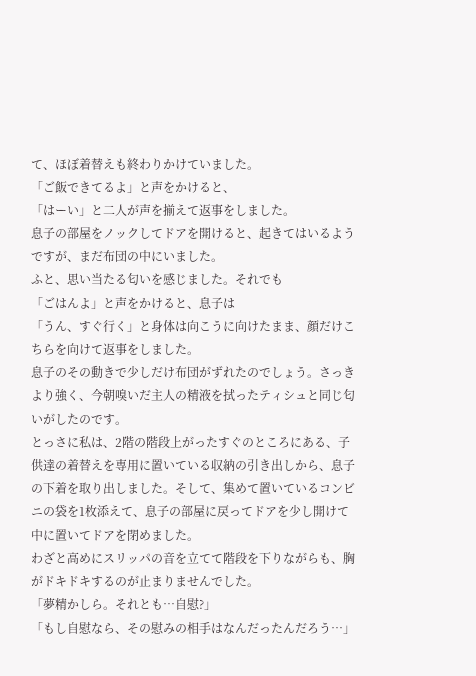て、ほぼ着替えも終わりかけていました。
「ご飯できてるよ」と声をかけると、
「はーい」と二人が声を揃えて返事をしました。
息子の部屋をノックしてドアを開けると、起きてはいるようですが、まだ布団の中にいました。
ふと、思い当たる匂いを感じました。それでも
「ごはんよ」と声をかけると、息子は
「うん、すぐ行く」と身体は向こうに向けたまま、顔だけこちらを向けて返事をしました。
息子のその動きで少しだけ布団がずれたのでしょう。さっきより強く、今朝嗅いだ主人の精液を拭ったティシュと同じ匂いがしたのです。
とっさに私は、2階の階段上がったすぐのところにある、子供達の着替えを専用に置いている収納の引き出しから、息子の下着を取り出しました。そして、集めて置いているコンビニの袋を1枚添えて、息子の部屋に戻ってドアを少し開けて中に置いてドアを閉めました。
わざと高めにスリッパの音を立てて階段を下りながらも、胸がドキドキするのが止まりませんでした。
「夢精かしら。それとも…自慰?」
「もし自慰なら、その慰みの相手はなんだったんだろう…」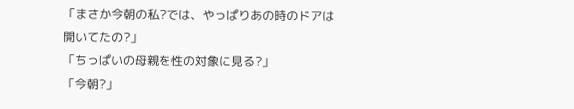「まさか今朝の私?では、やっぱりあの時のドアは開いてたの?」
「ちっぱいの母親を性の対象に見る?」
「今朝?」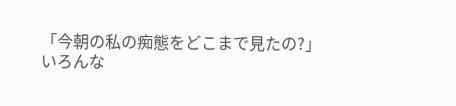「今朝の私の痴態をどこまで見たの?」
いろんな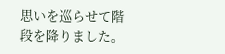思いを巡らせて階段を降りました。